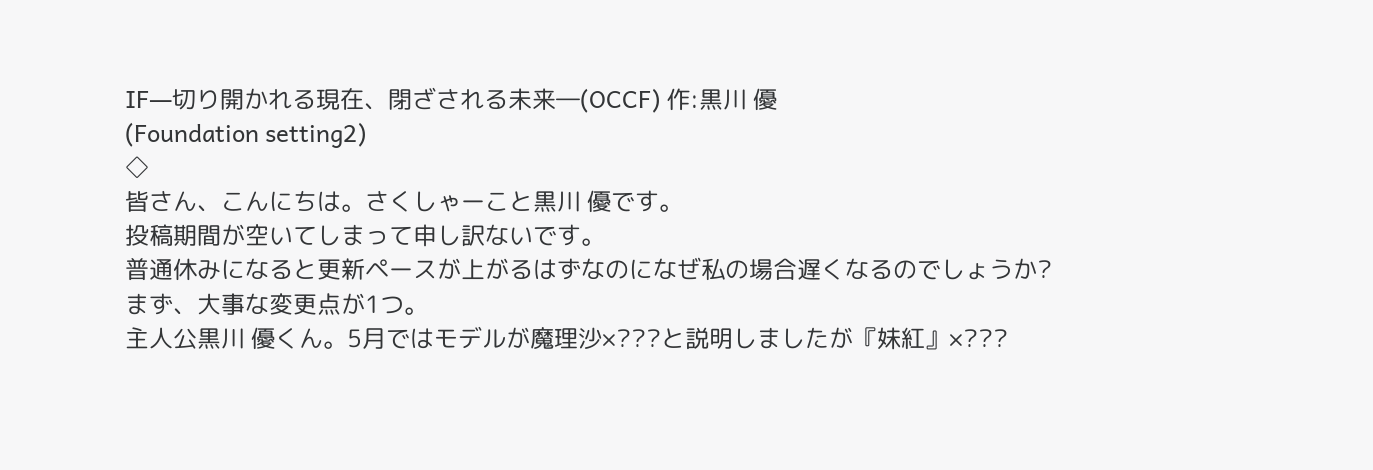IF―切り開かれる現在、閉ざされる未来―(OCCF) 作:黒川 優
(Foundation setting2)
◇
皆さん、こんにちは。さくしゃーこと黒川 優です。
投稿期間が空いてしまって申し訳ないです。
普通休みになると更新ペースが上がるはずなのになぜ私の場合遅くなるのでしょうか?
まず、大事な変更点が1つ。
主人公黒川 優くん。5月ではモデルが魔理沙×???と説明しましたが『妹紅』×???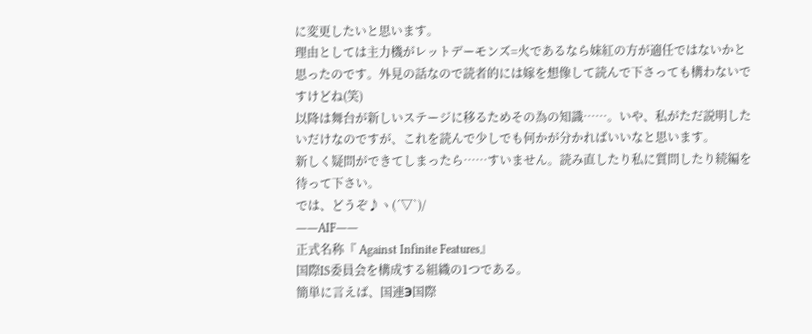に変更したいと思います。
理由としては主力機がレットデーモンズ=火であるなら妹紅の方が適任ではないかと思ったのです。外見の話なので読者的には嫁を想像して読んで下さっても構わないですけどね(笑)
以降は舞台が新しいステージに移るためその為の知識……。いや、私がただ説明したいだけなのですが、これを読んで少しでも何かが分かればいいなと思います。
新しく疑問ができてしまったら……すいません。読み直したり私に質問したり続編を待って下さい。
では、どうぞ♪ヽ(´▽`)/
――AIF――
正式名称『 Against Infinite Features』
国際IS委員会を構成する組織の1つである。
簡単に言えば、国連Э国際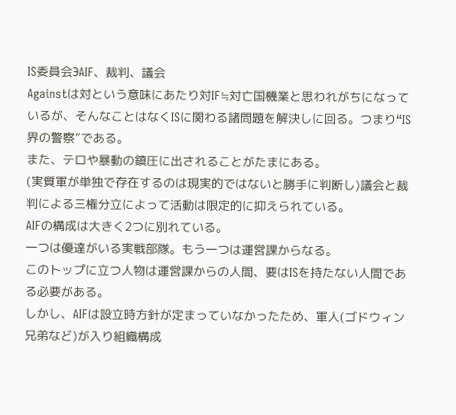IS委員会ЭAIF、裁判、議会
Againstは対という意味にあたり対IF≒対亡国機業と思われがちになっているが、そんなことはなくISに関わる諸問題を解決しに回る。つまり“IS界の警察”である。
また、テロや暴動の鎮圧に出されることがたまにある。
(実質軍が単独で存在するのは現実的ではないと勝手に判断し)議会と裁判による三権分立によって活動は限定的に抑えられている。
AIFの構成は大きく2つに別れている。
一つは優達がいる実戦部隊。もう一つは運営課からなる。
このトップに立つ人物は運営課からの人間、要はISを持たない人間である必要がある。
しかし、AIFは設立時方針が定まっていなかったため、軍人(ゴドウィン兄弟など)が入り組織構成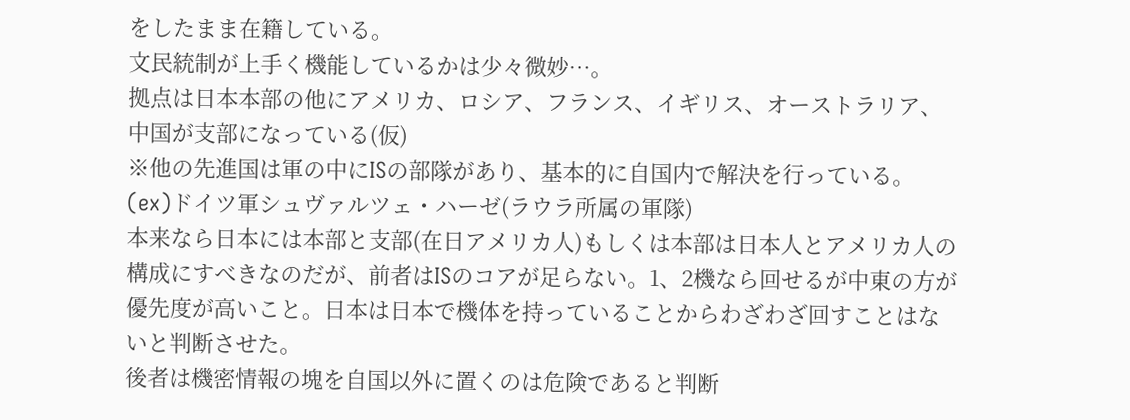をしたまま在籍している。
文民統制が上手く機能しているかは少々微妙…。
拠点は日本本部の他にアメリカ、ロシア、フランス、イギリス、オーストラリア、中国が支部になっている(仮)
※他の先進国は軍の中にISの部隊があり、基本的に自国内で解決を行っている。
(ex)ドイツ軍シュヴァルツェ・ハーゼ(ラウラ所属の軍隊)
本来なら日本には本部と支部(在日アメリカ人)もしくは本部は日本人とアメリカ人の構成にすべきなのだが、前者はISのコアが足らない。1、2機なら回せるが中東の方が優先度が高いこと。日本は日本で機体を持っていることからわざわざ回すことはないと判断させた。
後者は機密情報の塊を自国以外に置くのは危険であると判断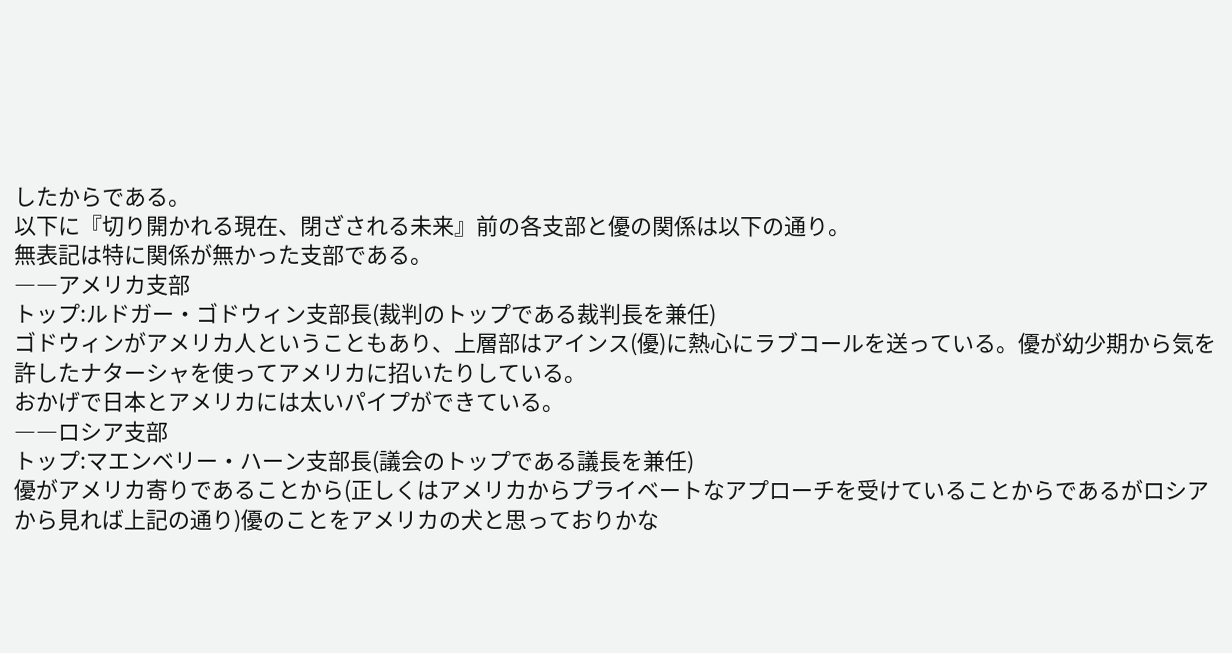したからである。
以下に『切り開かれる現在、閉ざされる未来』前の各支部と優の関係は以下の通り。
無表記は特に関係が無かった支部である。
――アメリカ支部
トップ:ルドガー・ゴドウィン支部長(裁判のトップである裁判長を兼任)
ゴドウィンがアメリカ人ということもあり、上層部はアインス(優)に熱心にラブコールを送っている。優が幼少期から気を許したナターシャを使ってアメリカに招いたりしている。
おかげで日本とアメリカには太いパイプができている。
――ロシア支部
トップ:マエンベリー・ハーン支部長(議会のトップである議長を兼任)
優がアメリカ寄りであることから(正しくはアメリカからプライベートなアプローチを受けていることからであるがロシアから見れば上記の通り)優のことをアメリカの犬と思っておりかな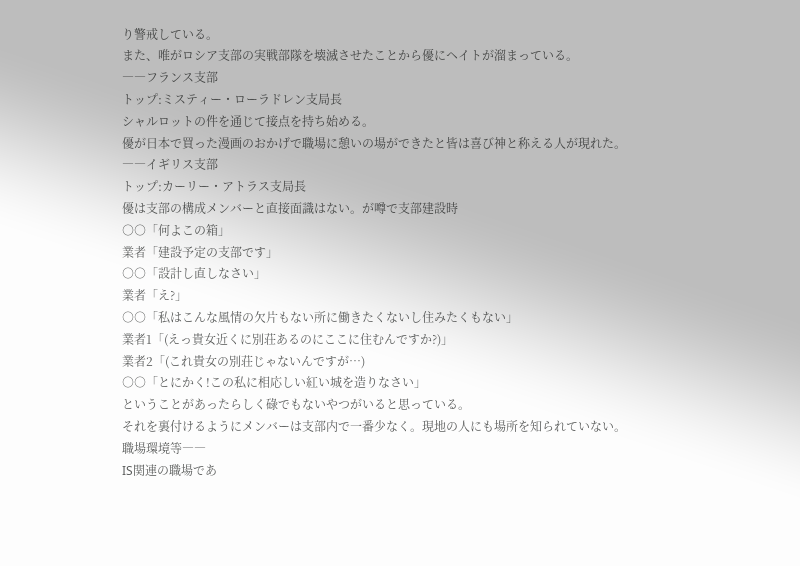り警戒している。
また、唯がロシア支部の実戦部隊を壊滅させたことから優にヘイトが溜まっている。
――フランス支部
トップ:ミスティー・ローラドレン支局長
シャルロットの件を通じて接点を持ち始める。
優が日本で買った漫画のおかげで職場に憩いの場ができたと皆は喜び神と称える人が現れた。
――イギリス支部
トップ:カーリー・アトラス支局長
優は支部の構成メンバーと直接面識はない。が噂で支部建設時
○○「何よこの箱」
業者「建設予定の支部です」
○○「設計し直しなさい」
業者「え?」
○○「私はこんな風情の欠片もない所に働きたくないし住みたくもない」
業者1「(えっ貴女近くに別荘あるのにここに住むんですか?)」
業者2「(これ貴女の別荘じゃないんですが…)
○○「とにかく!この私に相応しい紅い城を造りなさい」
ということがあったらしく碌でもないやつがいると思っている。
それを裏付けるようにメンバーは支部内で一番少なく。現地の人にも場所を知られていない。
職場環境等――
IS関連の職場であ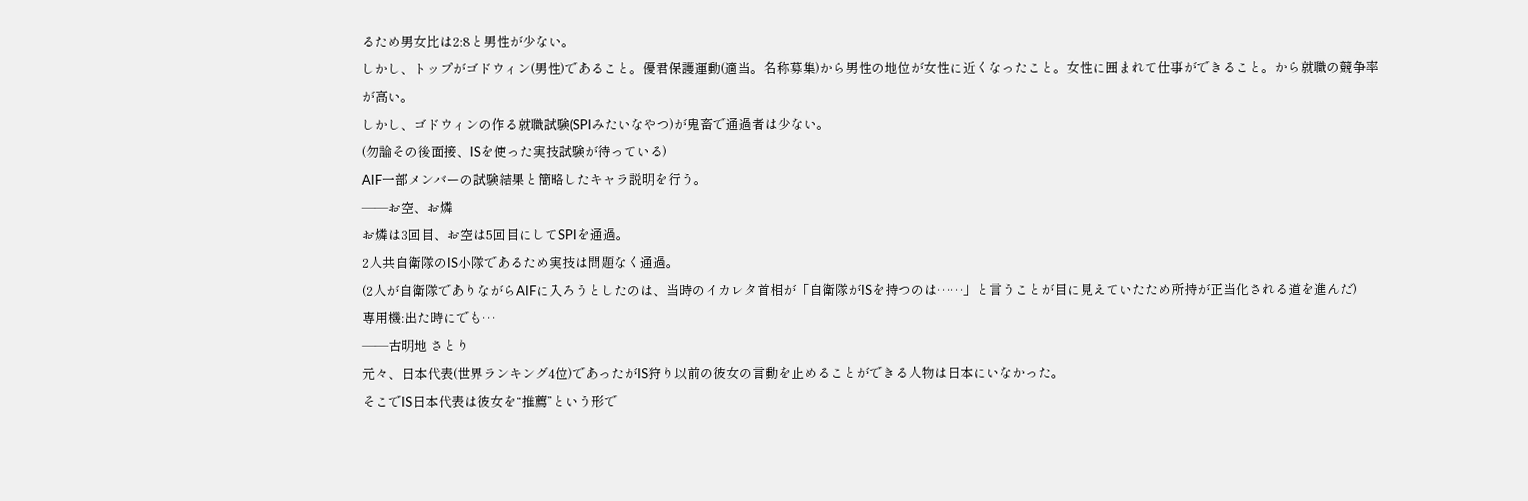るため男女比は2:8と男性が少ない。
しかし、トップがゴドウィン(男性)であること。優君保護運動(適当。名称募集)から男性の地位が女性に近くなったこと。女性に囲まれて仕事ができること。から就職の競争率が高い。
しかし、ゴドウィンの作る就職試験(SPIみたいなやつ)が鬼畜で通過者は少ない。
(勿論その後面接、ISを使った実技試験が待っている)
AIF一部メンバーの試験結果と簡略したキャラ説明を行う。
――お空、お燐
お燐は3回目、お空は5回目にしてSPIを通過。
2人共自衛隊のIS小隊であるため実技は問題なく通過。
(2人が自衛隊でありながらAIFに入ろうとしたのは、当時のイカレタ首相が「自衛隊がISを持つのは……」と言うことが目に見えていたため所持が正当化される道を進んだ)
専用機:出た時にでも…
――古明地 さとり
元々、日本代表(世界ランキング4位)であったがIS狩り以前の彼女の言動を止めることができる人物は日本にいなかった。
そこでIS日本代表は彼女を“推薦”という形で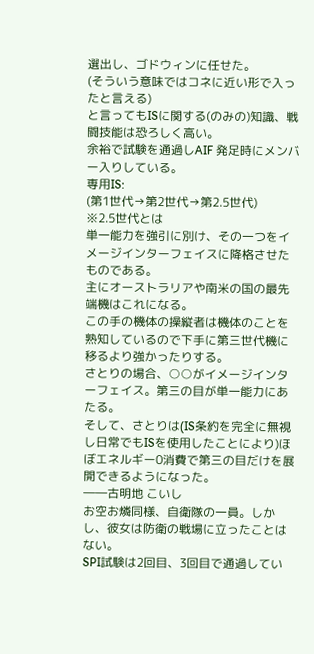選出し、ゴドウィンに任せた。
(そういう意味ではコネに近い形で入ったと言える)
と言ってもISに関する(のみの)知識、戦闘技能は恐ろしく高い。
余裕で試験を通過しAIF 発足時にメンバー入りしている。
専用IS:
(第1世代→第2世代→第2.5世代)
※2.5世代とは
単一能力を強引に別け、その一つをイメージインターフェイスに降格させたものである。
主にオーストラリアや南米の国の最先端機はこれになる。
この手の機体の操縦者は機体のことを熟知しているので下手に第三世代機に移るより強かったりする。
さとりの場合、○○がイメージインターフェイス。第三の目が単一能力にあたる。
そして、さとりは(IS条約を完全に無視し日常でもISを使用したことにより)ほぼエネルギー0消費で第三の目だけを展開できるようになった。
――古明地 こいし
お空お燐同様、自衛隊の一員。しかし、彼女は防衛の戦場に立ったことはない。
SPI試験は2回目、3回目で通過してい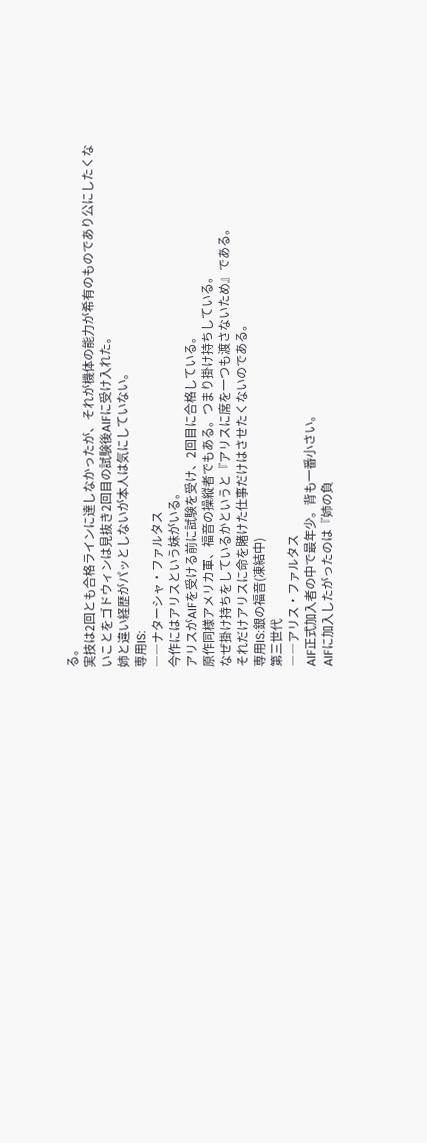る。
実技は2回とも合格ラインに達しなかったが、それが機体の能力が希有のものであり公にしたくないことをゴドウィンは見抜き2回目の試験後AIFに受け入れた。
姉と違い経歴がパッとしないが本人は気にしていない。
専用IS:
――ナターシャ・ファルタス
今作にはアリスという妹がいる。
アリスがAIFを受ける前に試験を受け、2回目に合格している。
原作同様アメリカ軍、福音の操縦者でもある。つまり掛け持ちしている。
なぜ掛け持ちをしているかというと『アリスに席を一つも渡さないため』である。
それだけアリスに命を賭けた仕事だけはさせたくないのである。
専用IS:銀の福音(凍結中)
第三世代
――アリス・ファルタス
AIF正式加入者の中で最年少。背も一番小さい。
AIFに加入したがったのは『姉の負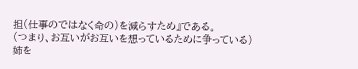担(仕事のではなく命の)を減らすため』である。
(つまり、お互いがお互いを想っているために争っている)
姉を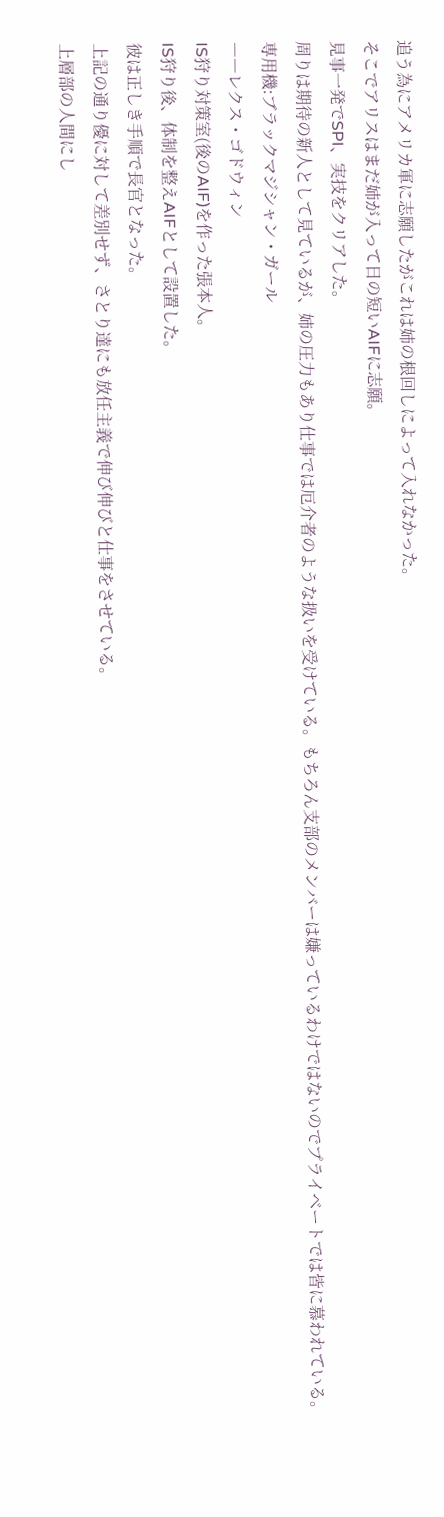追う為にアメリカ軍に志願したがこれは姉の根回しによって入れなかった。
そこでアリスはまだ姉が入って日の短いAIFに志願。
見事一発でSPI、実技をクリアした。
周りは期待の新人として見ているが、姉の圧力もあり仕事では厄介者のような扱いを受けている。もちろん支部のメンバーは嫌っているわけではないのでプライベートでは皆に慕われている。
専用機:ブラックマジシャン・ガール
――レクス・ゴドウィン
IS狩り対策室(後のAIF)を作った張本人。
IS狩り後、体制を整えAIFとして設置した。
彼は正しき手順で長官となった。
上記の通り優に対して差別せず、さとり達にも放任主義で伸び伸びと仕事をさせている。
上層部の人間にし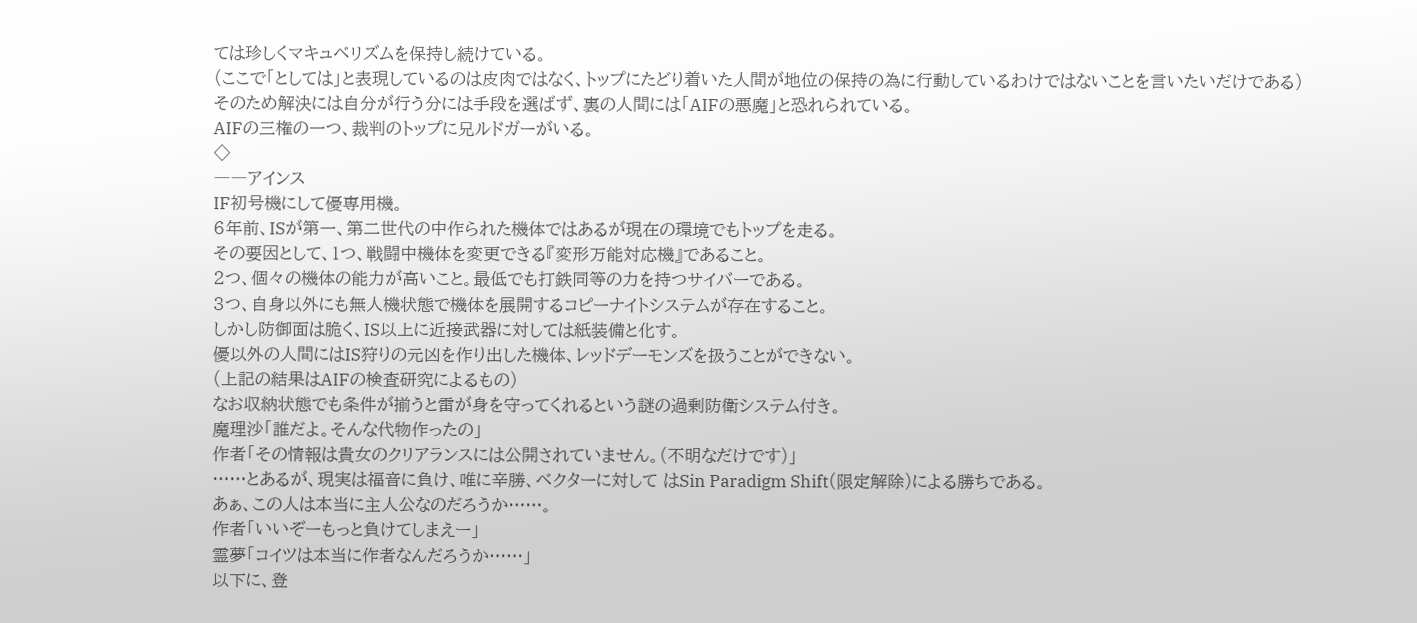ては珍しくマキュベリズムを保持し続けている。
(ここで「としては」と表現しているのは皮肉ではなく、トップにたどり着いた人間が地位の保持の為に行動しているわけではないことを言いたいだけである)
そのため解決には自分が行う分には手段を選ばず、裏の人間には「AIFの悪魔」と恐れられている。
AIFの三権の一つ、裁判のトップに兄ルドガーがいる。
◇
――アインス
IF初号機にして優専用機。
6年前、ISが第一、第二世代の中作られた機体ではあるが現在の環境でもトップを走る。
その要因として、1つ、戦闘中機体を変更できる『変形万能対応機』であること。
2つ、個々の機体の能力が高いこと。最低でも打鉄同等の力を持つサイバーである。
3つ、自身以外にも無人機状態で機体を展開するコピーナイトシステムが存在すること。
しかし防御面は脆く、IS以上に近接武器に対しては紙装備と化す。
優以外の人間にはIS狩りの元凶を作り出した機体、レッドデーモンズを扱うことができない。
(上記の結果はAIFの検査研究によるもの)
なお収納状態でも条件が揃うと雷が身を守ってくれるという謎の過剰防衛システム付き。
魔理沙「誰だよ。そんな代物作ったの」
作者「その情報は貴女のクリアランスには公開されていません。(不明なだけです)」
……とあるが、現実は福音に負け、唯に辛勝、ベクターに対して はSin Paradigm Shift(限定解除)による勝ちである。
あぁ、この人は本当に主人公なのだろうか……。
作者「いいぞーもっと負けてしまえー」
霊夢「コイツは本当に作者なんだろうか……」
以下に、登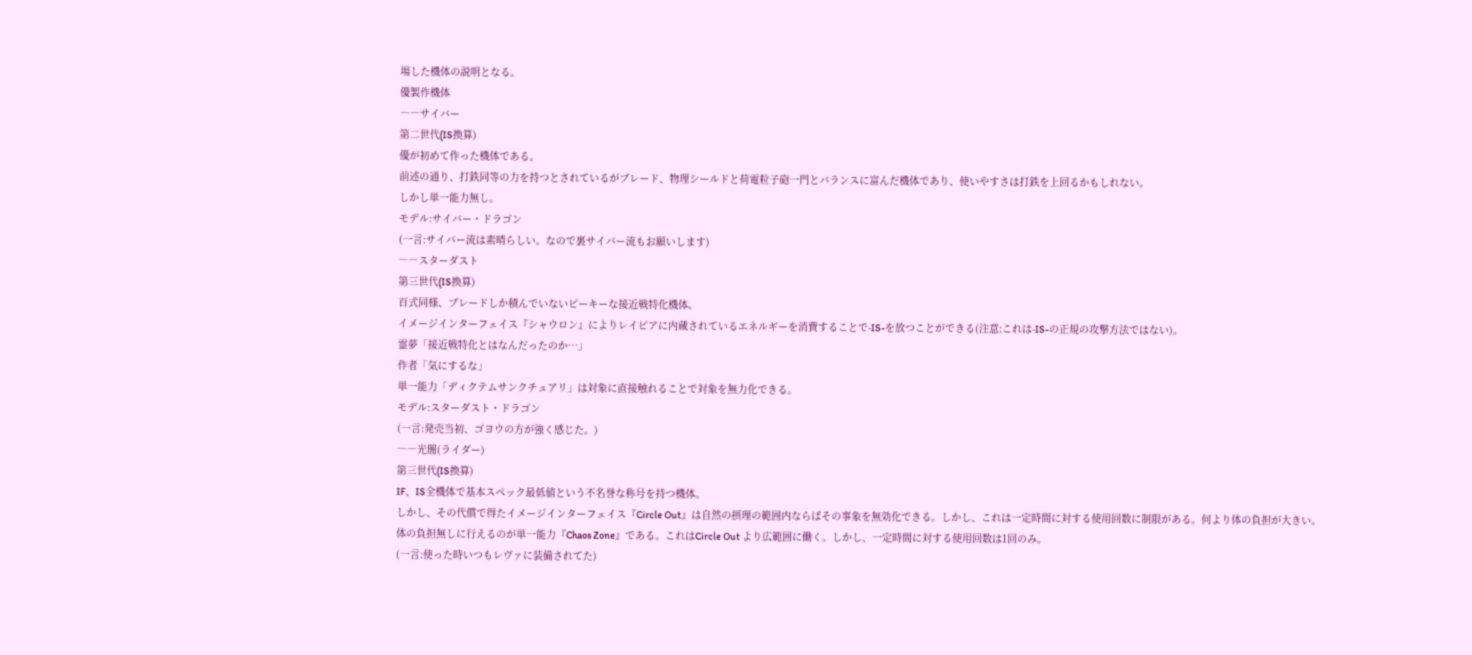場した機体の説明となる。
優製作機体
――サイバー
第二世代(IS換算)
優が初めて作った機体である。
前述の通り、打鉄同等の力を持つとされているがブレード、物理シールドと荷電粒子砲一門とバランスに富んだ機体であり、使いやすさは打鉄を上回るかもしれない。
しかし単一能力無し。
モデル:サイバー・ドラゴン
(一言:サイバー流は素晴らしい。なので裏サイバー流もお願いします)
――スターダスト
第三世代(IS換算)
百式同様、ブレードしか積んでいないピーキーな接近戦特化機体。
イメージインターフェイス『シャウロン』によりレイピアに内蔵されているエネルギーを消費することで-IS-を放つことができる(注意:これは-IS-の正規の攻撃方法ではない)。
霊夢「接近戦特化とはなんだったのか…」
作者「気にするな」
単一能力「ディクテムサンクチュアリ」は対象に直接触れることで対象を無力化できる。
モデル:スターダスト・ドラゴン
(一言:発売当初、ゴヨウの方が強く感じた。)
――光闇(ライダー)
第三世代(IS換算)
IF、IS全機体で基本スペック最低値という不名誉な称号を持つ機体。
しかし、その代償で得たイメージインターフェイス『Circle Out』は自然の摂理の範囲内ならばその事象を無効化できる。しかし、これは一定時間に対する使用回数に制限がある。何より体の負担が大きい。
体の負担無しに行えるのが単一能力『Chaos Zone』である。これはCircle Out より広範囲に働く。しかし、一定時間に対する使用回数は1回のみ。
(一言:使った時いつもレヴァに装備されてた)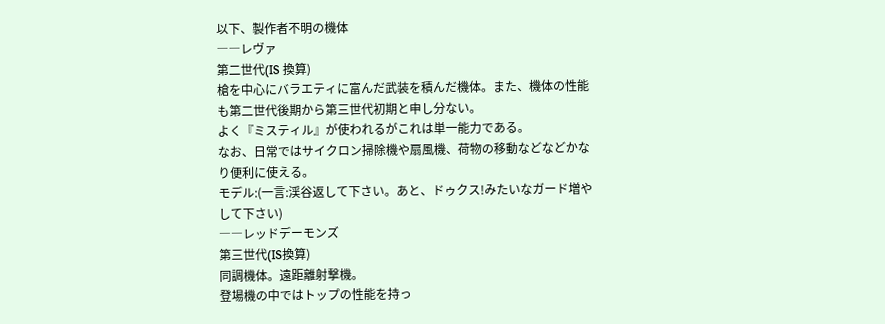以下、製作者不明の機体
――レヴァ
第二世代(IS 換算)
槍を中心にバラエティに富んだ武装を積んだ機体。また、機体の性能も第二世代後期から第三世代初期と申し分ない。
よく『ミスティル』が使われるがこれは単一能力である。
なお、日常ではサイクロン掃除機や扇風機、荷物の移動などなどかなり便利に使える。
モデル:(一言:渓谷返して下さい。あと、ドゥクス!みたいなガード増やして下さい)
――レッドデーモンズ
第三世代(IS換算)
同調機体。遠距離射撃機。
登場機の中ではトップの性能を持っ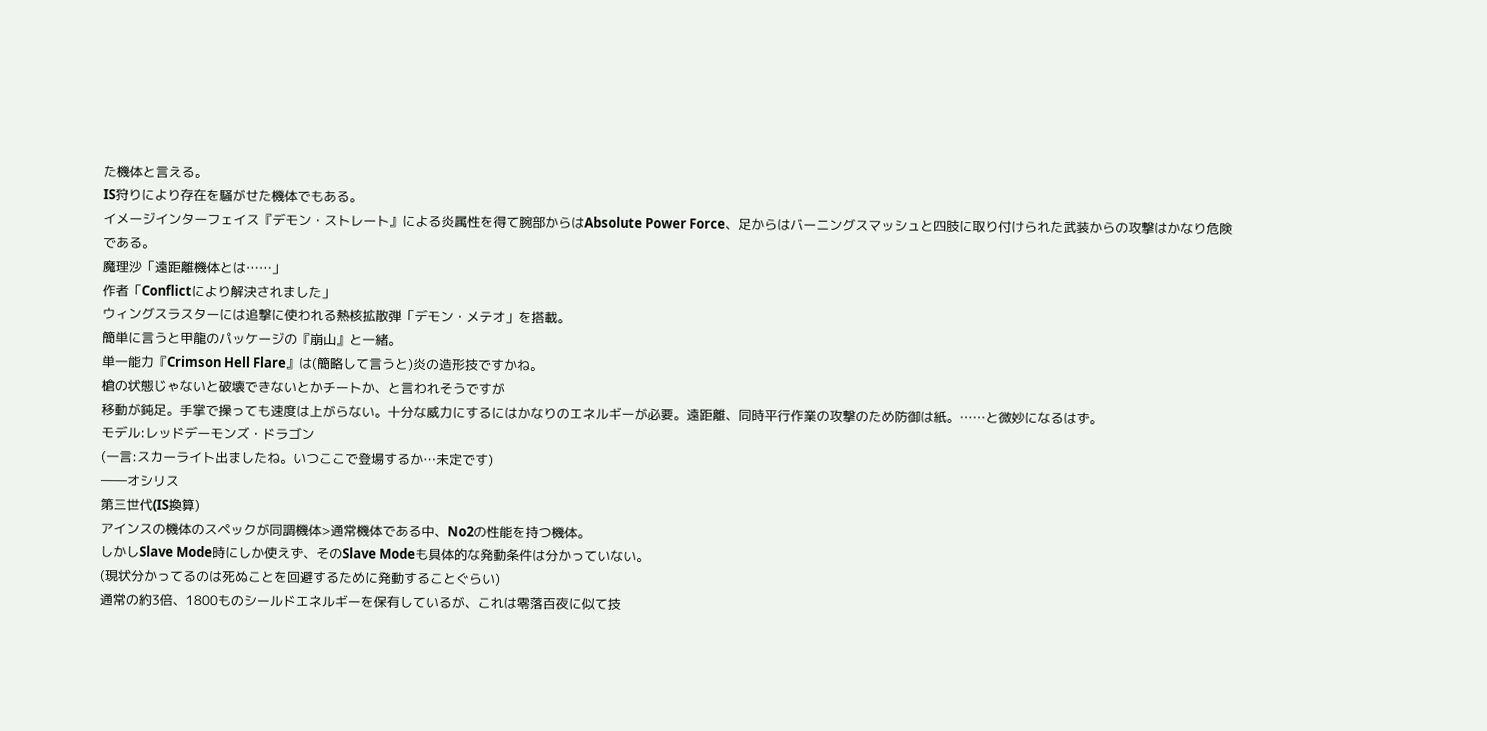た機体と言える。
IS狩りにより存在を騒がせた機体でもある。
イメージインターフェイス『デモン・ストレート』による炎属性を得て腕部からはAbsolute Power Force、足からはバーニングスマッシュと四肢に取り付けられた武装からの攻撃はかなり危険である。
魔理沙「遠距離機体とは……」
作者「Conflictにより解決されました」
ウィングスラスターには追撃に使われる熱核拡散弾「デモン・メテオ」を搭載。
簡単に言うと甲龍のパッケージの『崩山』と一緒。
単一能力『Crimson Hell Flare』は(簡略して言うと)炎の造形技ですかね。
槍の状態じゃないと破壊できないとかチートか、と言われそうですが
移動が鈍足。手掌で操っても速度は上がらない。十分な威力にするにはかなりのエネルギーが必要。遠距離、同時平行作業の攻撃のため防御は紙。……と微妙になるはず。
モデル:レッドデーモンズ・ドラゴン
(一言:スカーライト出ましたね。いつここで登場するか…未定です)
――オシリス
第三世代(IS換算)
アインスの機体のスペックが同調機体>通常機体である中、No2の性能を持つ機体。
しかしSlave Mode時にしか使えず、そのSlave Modeも具体的な発動条件は分かっていない。
(現状分かってるのは死ぬことを回避するために発動することぐらい)
通常の約3倍、1800ものシールドエネルギーを保有しているが、これは零落百夜に似て技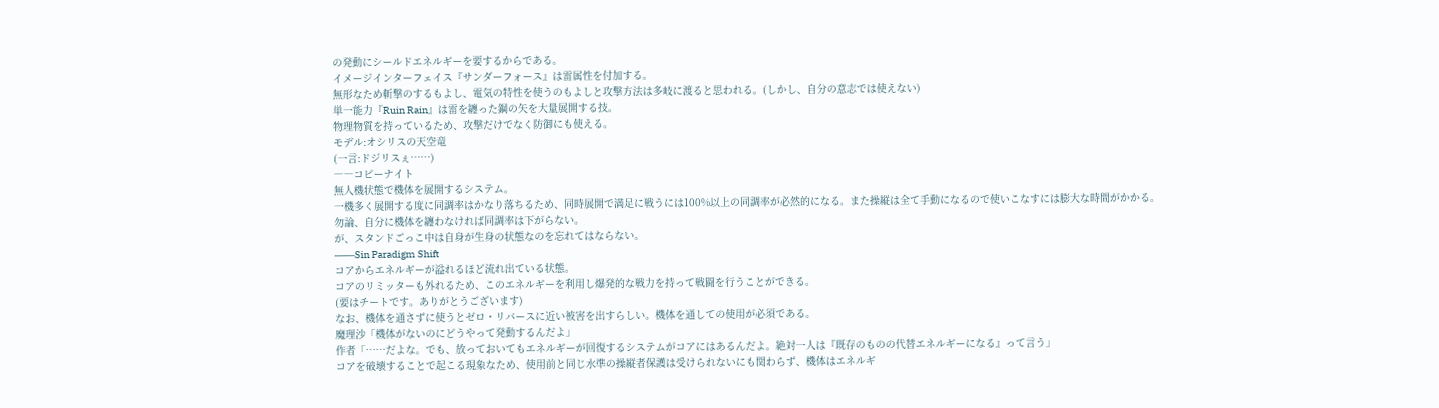の発動にシールドエネルギーを要するからである。
イメージインターフェイス『サンダーフォース』は雷属性を付加する。
無形なため斬撃のするもよし、電気の特性を使うのもよしと攻撃方法は多岐に渡ると思われる。(しかし、自分の意志では使えない)
単一能力『Ruin Rain』は雷を纏った鋼の矢を大量展開する技。
物理物質を持っているため、攻撃だけでなく防御にも使える。
モデル:オシリスの天空竜
(一言:ドジリスぇ……)
――コピーナイト
無人機状態で機体を展開するシステム。
一機多く展開する度に同調率はかなり落ちるため、同時展開で満足に戦うには100%以上の同調率が必然的になる。また操縦は全て手動になるので使いこなすには膨大な時間がかかる。
勿論、自分に機体を纏わなければ同調率は下がらない。
が、スタンドごっこ中は自身が生身の状態なのを忘れてはならない。
――Sin Paradigm Shift
コアからエネルギーが溢れるほど流れ出ている状態。
コアのリミッターも外れるため、このエネルギーを利用し爆発的な戦力を持って戦闘を行うことができる。
(要はチートです。ありがとうございます)
なお、機体を通さずに使うとゼロ・リバースに近い被害を出すらしい。機体を通しての使用が必須である。
魔理沙「機体がないのにどうやって発動するんだよ」
作者「……だよな。でも、放っておいてもエネルギーが回復するシステムがコアにはあるんだよ。絶対一人は『既存のものの代替エネルギーになる』って言う」
コアを破壊することで起こる現象なため、使用前と同じ水準の操縦者保護は受けられないにも関わらず、機体はエネルギ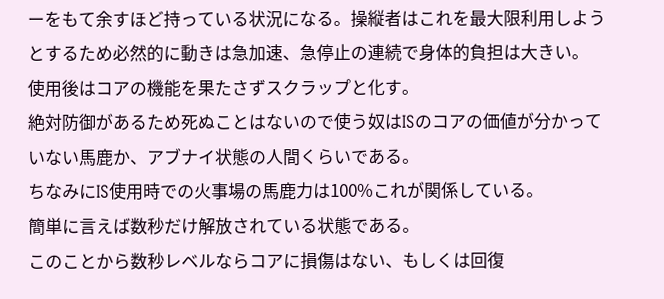ーをもて余すほど持っている状況になる。操縦者はこれを最大限利用しようとするため必然的に動きは急加速、急停止の連続で身体的負担は大きい。
使用後はコアの機能を果たさずスクラップと化す。
絶対防御があるため死ぬことはないので使う奴はISのコアの価値が分かっていない馬鹿か、アブナイ状態の人間くらいである。
ちなみにIS使用時での火事場の馬鹿力は100%これが関係している。
簡単に言えば数秒だけ解放されている状態である。
このことから数秒レベルならコアに損傷はない、もしくは回復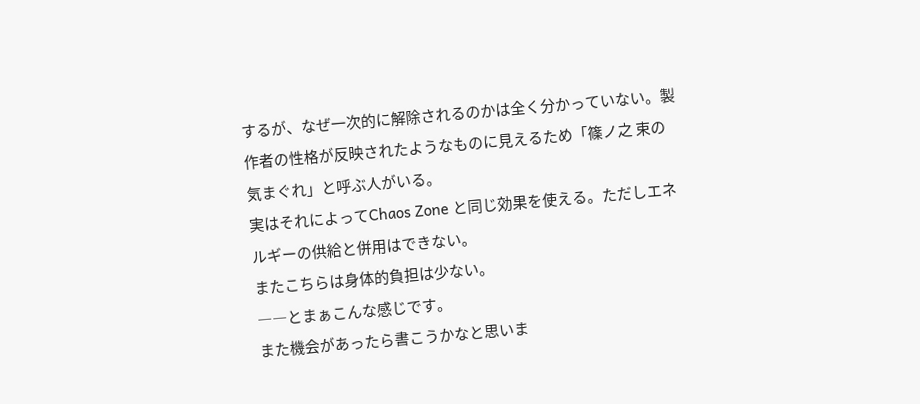するが、なぜ一次的に解除されるのかは全く分かっていない。製作者の性格が反映されたようなものに見えるため「篠ノ之 束の気まぐれ」と呼ぶ人がいる。
実はそれによってChaos Zone と同じ効果を使える。ただしエネルギーの供給と併用はできない。
またこちらは身体的負担は少ない。
――とまぁこんな感じです。
また機会があったら書こうかなと思いま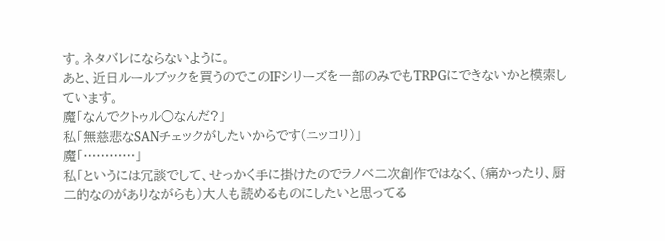す。ネタバレにならないように。
あと、近日ルールブックを買うのでこのIFシリーズを一部のみでもTRPGにできないかと模索しています。
魔「なんでクトゥル○なんだ?」
私「無慈悲なSANチェックがしたいからです(ニッコリ)」
魔「…………」
私「というには冗談でして、せっかく手に掛けたのでラノベ二次創作ではなく、(痛かったり、厨二的なのがありながらも)大人も読めるものにしたいと思ってる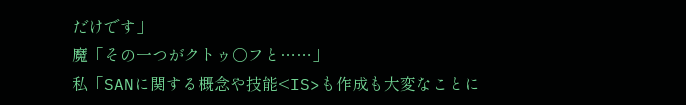だけです」
魔「その一つがクトゥ○フと……」
私「SANに関する概念や技能<IS>も作成も大変なことに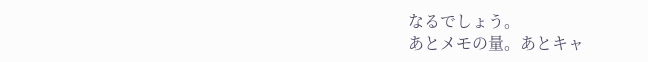なるでしょう。
あとメモの量。あとキャ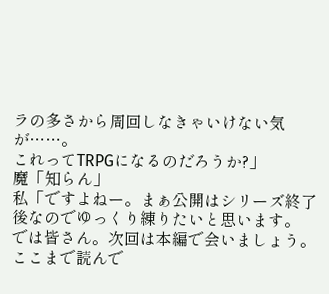ラの多さから周回しなきゃいけない気が……。
これってTRPGになるのだろうか?」
魔「知らん」
私「ですよねー。まぁ公開はシリーズ終了後なのでゆっくり練りたいと思います。
では皆さん。次回は本編で会いましょう。ここまで読んで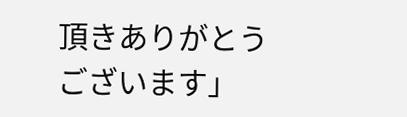頂きありがとうございます」